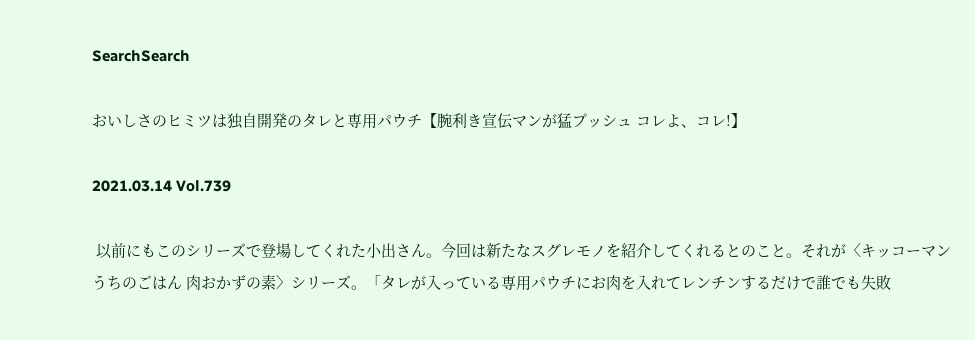SearchSearch

おいしさのヒミツは独自開発のタレと専用パウチ【腕利き宣伝マンが猛プッシュ コレよ、コレ!】

2021.03.14 Vol.739

 以前にもこのシリーズで登場してくれた小出さん。今回は新たなスグレモノを紹介してくれるとのこと。それが〈キッコーマン うちのごはん 肉おかずの素〉シリーズ。「タレが入っている専用パウチにお肉を入れてレンチンするだけで誰でも失敗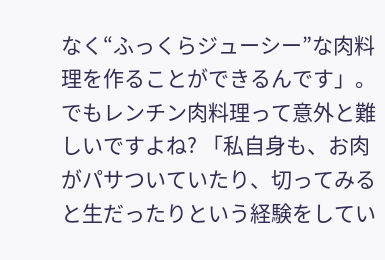なく“ふっくらジューシー”な肉料理を作ることができるんです」。でもレンチン肉料理って意外と難しいですよね? 「私自身も、お肉がパサついていたり、切ってみると生だったりという経験をしてい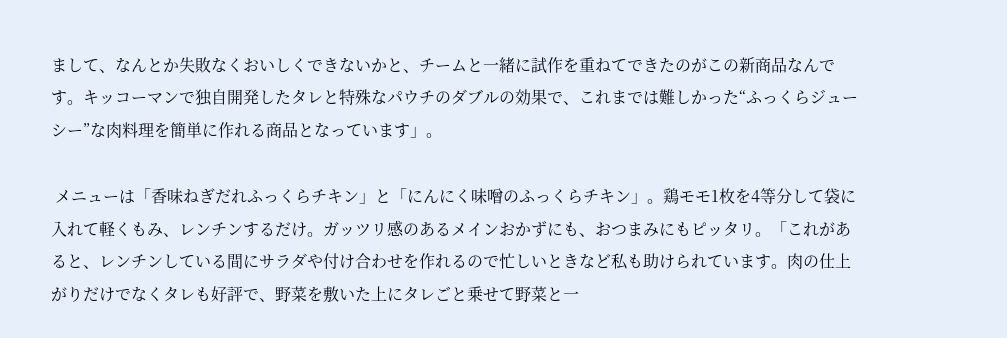まして、なんとか失敗なくおいしくできないかと、チームと一緒に試作を重ねてできたのがこの新商品なんです。キッコーマンで独自開発したタレと特殊なパウチのダブルの効果で、これまでは難しかった“ふっくらジューシー”な肉料理を簡単に作れる商品となっています」。

 メニューは「香味ねぎだれふっくらチキン」と「にんにく味噌のふっくらチキン」。鶏モモ1枚を4等分して袋に入れて軽くもみ、レンチンするだけ。ガッツリ感のあるメインおかずにも、おつまみにもピッタリ。「これがあると、レンチンしている間にサラダや付け合わせを作れるので忙しいときなど私も助けられています。肉の仕上がりだけでなくタレも好評で、野菜を敷いた上にタレごと乗せて野菜と一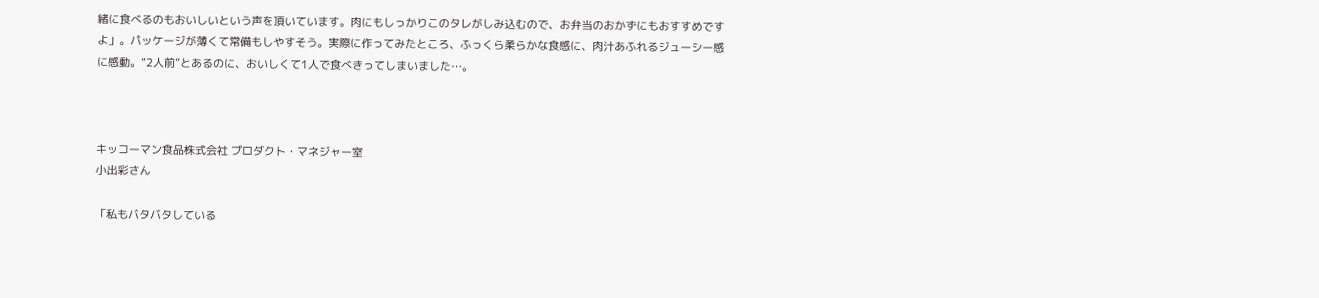緒に食べるのもおいしいという声を頂いています。肉にもしっかりこのタレがしみ込むので、お弁当のおかずにもおすすめですよ」。パッケージが薄くて常備もしやすそう。実際に作ってみたところ、ふっくら柔らかな食感に、肉汁あふれるジューシー感に感動。“2人前”とあるのに、おいしくて1人で食べきってしまいました…。



キッコーマン食品株式会社 プロダクト・マネジャー室
小出彩さん

「私もバタバタしている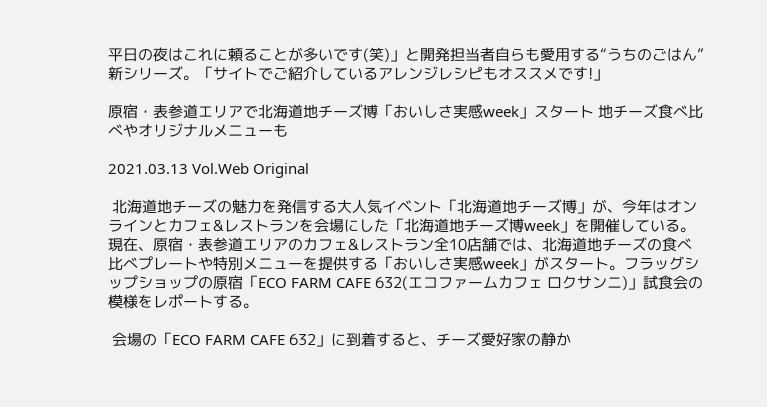平日の夜はこれに頼ることが多いです(笑)」と開発担当者自らも愛用する“うちのごはん”新シリーズ。「サイトでご紹介しているアレンジレシピもオススメです!」

原宿・表参道エリアで北海道地チーズ博「おいしさ実感week」スタート 地チーズ食べ比べやオリジナルメニューも

2021.03.13 Vol.Web Original

 北海道地チーズの魅力を発信する大人気イベント「北海道地チーズ博」が、今年はオンラインとカフェ&レストランを会場にした「北海道地チーズ博week」を開催している。現在、原宿・表参道エリアのカフェ&レストラン全10店舗では、北海道地チーズの食べ比べプレートや特別メニューを提供する「おいしさ実感week」がスタート。フラッグシップショップの原宿「ECO FARM CAFE 632(エコファームカフェ ロクサンニ)」試食会の模様をレポートする。

 会場の「ECO FARM CAFE 632」に到着すると、チーズ愛好家の静か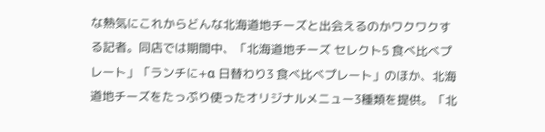な熱気にこれからどんな北海道地チーズと出会えるのかワクワクする記者。同店では期間中、「北海道地チーズ セレクト5 食べ比べプレート」「ランチに+α 日替わり3 食べ比べプレート」のほか、北海道地チーズをたっぷり使ったオリジナルメニュー3種類を提供。「北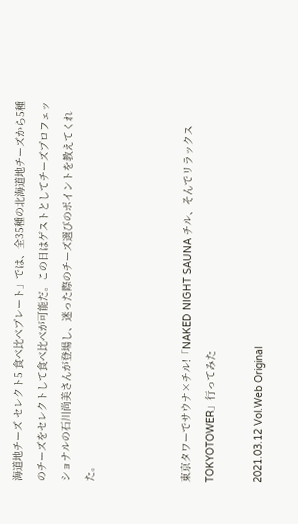海道地チーズ セレクト5 食べ比べプレート」では、全35種の北海道地チーズから5種のチーズをセレクトして食べ比べが可能だ。この日はゲストとしてチーズプロフェッショナルの石川尚美さんが登場し、迷った際のチーズ選びのポイントを教えてくれた。



東京タワーでサウナ×チル!「NAKED NIGHT SAUNA チル、そんでリラックス TOKYOTOWER」行ってみた

2021.03.12 Vol.Web Original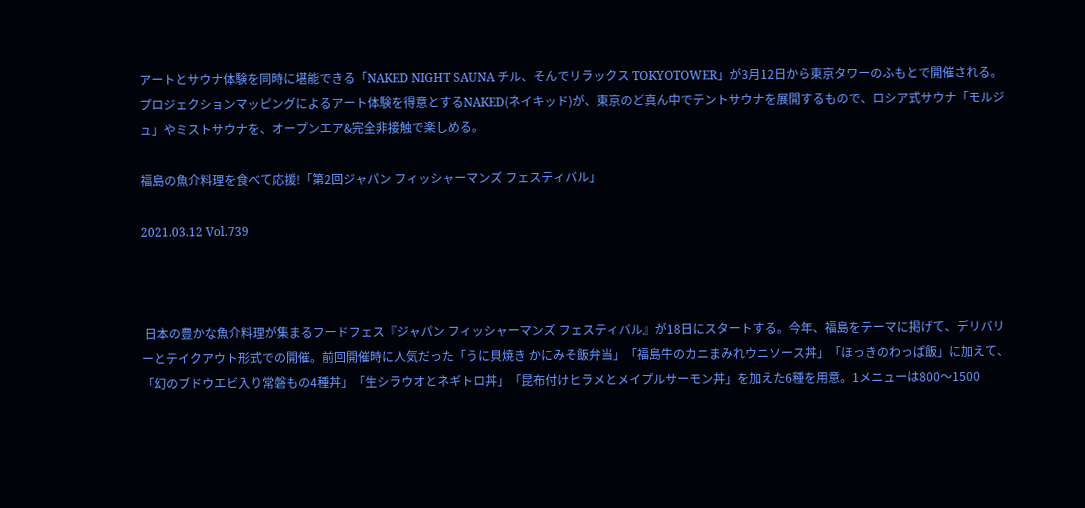アートとサウナ体験を同時に堪能できる「NAKED NIGHT SAUNA チル、そんでリラックス TOKYOTOWER」が3月12日から東京タワーのふもとで開催される。プロジェクションマッピングによるアート体験を得意とするNAKED(ネイキッド)が、東京のど真ん中でテントサウナを展開するもので、ロシア式サウナ「モルジュ」やミストサウナを、オープンエア&完全非接触で楽しめる。

福島の魚介料理を食べて応援!「第2回ジャパン フィッシャーマンズ フェスティバル」

2021.03.12 Vol.739



 日本の豊かな魚介料理が集まるフードフェス『ジャパン フィッシャーマンズ フェスティバル』が18日にスタートする。今年、福島をテーマに掲げて、デリバリーとテイクアウト形式での開催。前回開催時に人気だった「うに貝焼き かにみそ飯弁当」「福島牛のカニまみれウニソース丼」「ほっきのわっぱ飯」に加えて、「幻のブドウエビ入り常磐もの4種丼」「生シラウオとネギトロ丼」「昆布付けヒラメとメイプルサーモン丼」を加えた6種を用意。1メニューは800〜1500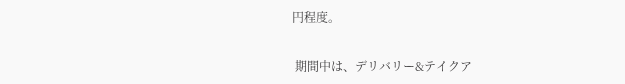円程度。

 期間中は、デリバリー&テイクア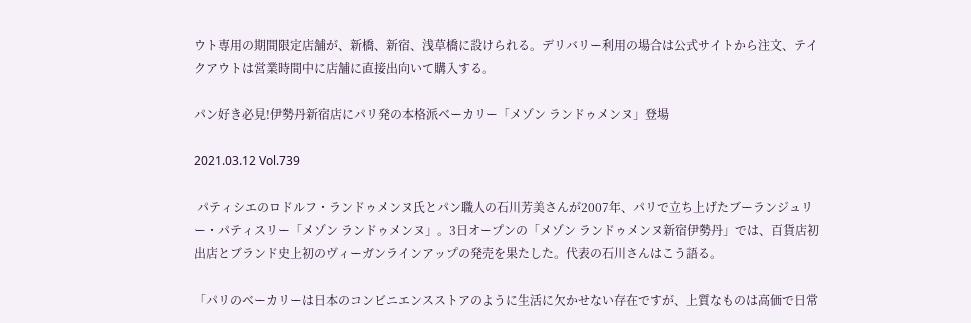ウト専用の期間限定店舗が、新橋、新宿、浅草橋に設けられる。デリバリー利用の場合は公式サイトから注文、テイクアウトは営業時間中に店舗に直接出向いて購入する。

パン好き必見!伊勢丹新宿店にパリ発の本格派ベーカリー「メゾン ランドゥメンヌ」登場

2021.03.12 Vol.739

 パティシエのロドルフ・ランドゥメンヌ氏とパン職人の石川芳美さんが2007年、パリで立ち上げたブーランジュリー・パティスリー「メゾン ランドゥメンヌ」。3日オープンの「メゾン ランドゥメンヌ新宿伊勢丹」では、百貨店初出店とブランド史上初のヴィーガンラインアップの発売を果たした。代表の石川さんはこう語る。

「パリのベーカリーは日本のコンビニエンスストアのように生活に欠かせない存在ですが、上質なものは高価で日常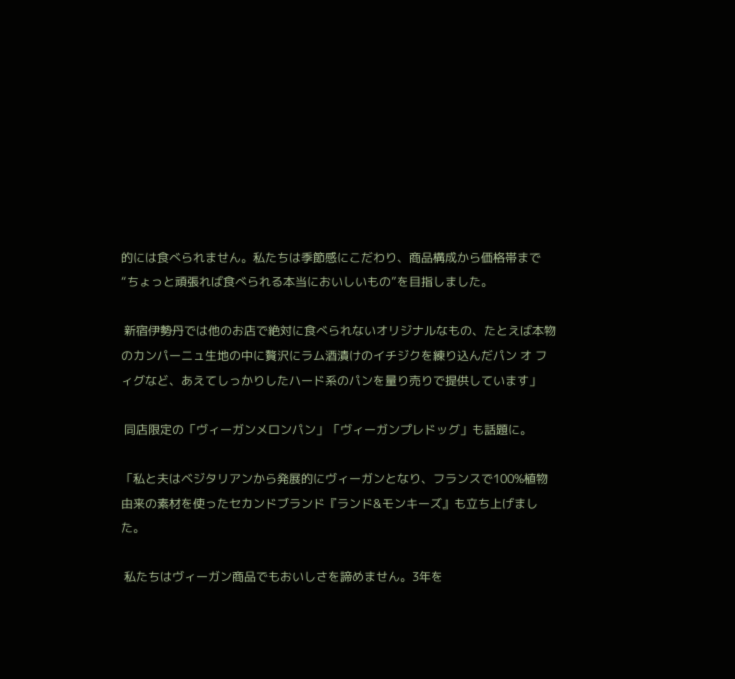的には食べられません。私たちは季節感にこだわり、商品構成から価格帯まで“ちょっと頑張れば食べられる本当においしいもの”を目指しました。

 新宿伊勢丹では他のお店で絶対に食べられないオリジナルなもの、たとえば本物のカンパーニュ生地の中に贅沢にラム酒漬けのイチジクを練り込んだパン オ フィグなど、あえてしっかりしたハード系のパンを量り売りで提供しています」

 同店限定の「ヴィーガンメロンパン」「ヴィーガンプレドッグ」も話題に。

「私と夫はベジタリアンから発展的にヴィーガンとなり、フランスで100%植物由来の素材を使ったセカンドブランド『ランド&モンキーズ』も立ち上げました。

 私たちはヴィーガン商品でもおいしさを諦めません。3年を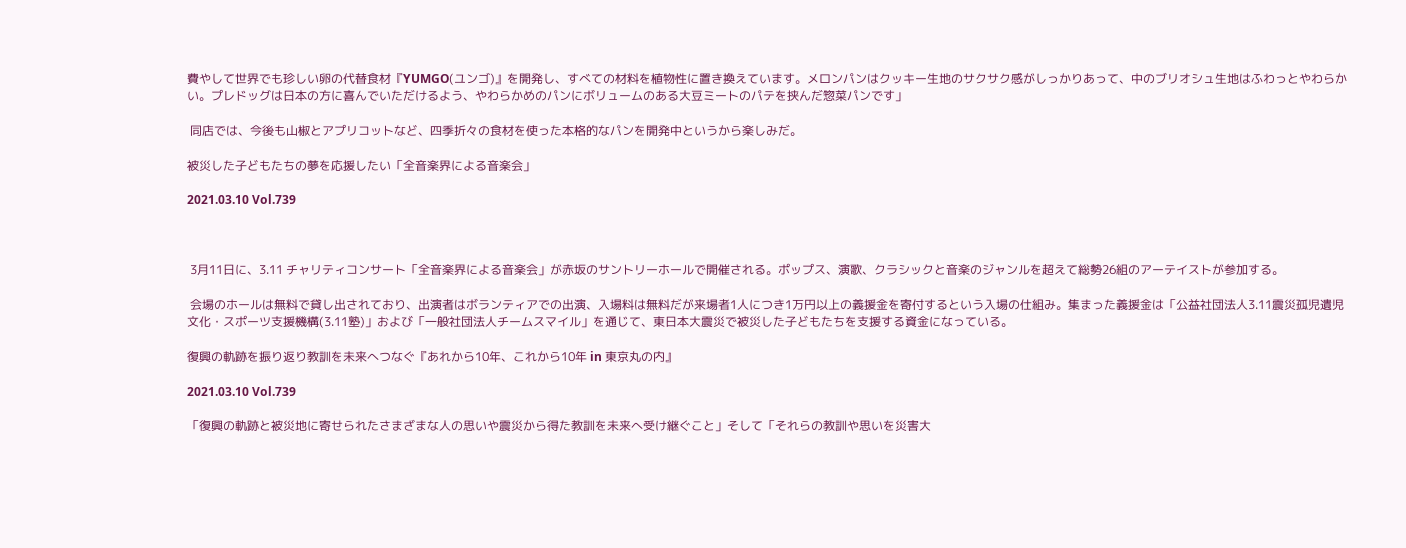費やして世界でも珍しい卵の代替食材『YUMGO(ユンゴ)』を開発し、すべての材料を植物性に置き換えています。メロンパンはクッキー生地のサクサク感がしっかりあって、中のブリオシュ生地はふわっとやわらかい。プレドッグは日本の方に喜んでいただけるよう、やわらかめのパンにボリュームのある大豆ミートのパテを挟んだ惣菜パンです」

 同店では、今後も山椒とアプリコットなど、四季折々の食材を使った本格的なパンを開発中というから楽しみだ。

被災した子どもたちの夢を応援したい「全音楽界による音楽会」

2021.03.10 Vol.739



 3月11日に、3.11 チャリティコンサート「全音楽界による音楽会」が赤坂のサントリーホールで開催される。ポップス、演歌、クラシックと音楽のジャンルを超えて総勢26組のアーテイストが参加する。

 会場のホールは無料で貸し出されており、出演者はボランティアでの出演、入場料は無料だが来場者1人につき1万円以上の義援金を寄付するという入場の仕組み。集まった義援金は「公益社団法人3.11震災孤児遺児文化・スポーツ支援機構(3.11塾)」および「一般社団法人チームスマイル」を通じて、東日本大震災で被災した子どもたちを支援する資金になっている。

復興の軌跡を振り返り教訓を未来へつなぐ『あれから10年、これから10年 in 東京丸の内』

2021.03.10 Vol.739

「復興の軌跡と被災地に寄せられたさまざまな人の思いや震災から得た教訓を未来へ受け継ぐこと」そして「それらの教訓や思いを災害大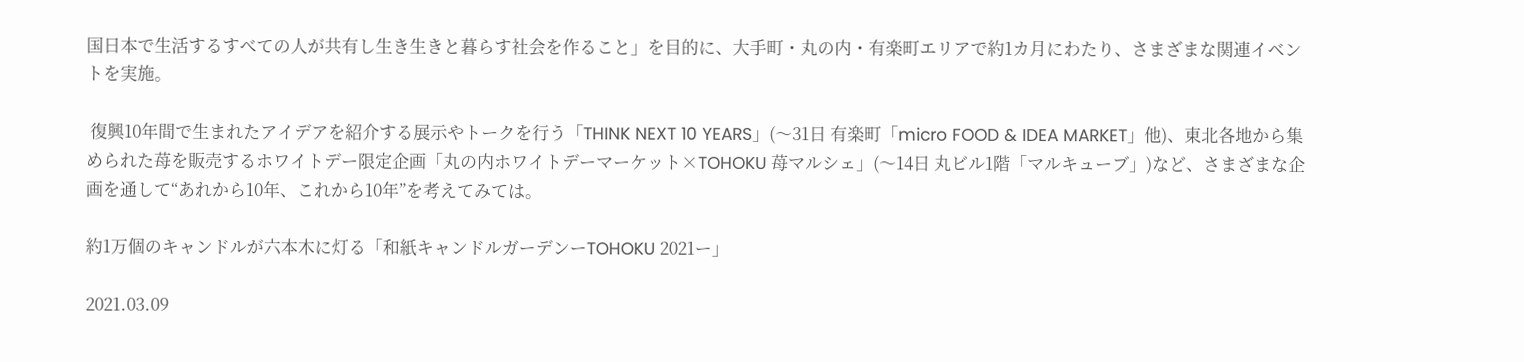国日本で生活するすべての人が共有し生き生きと暮らす社会を作ること」を目的に、大手町・丸の内・有楽町エリアで約1カ月にわたり、さまざまな関連イベントを実施。

 復興10年間で生まれたアイデアを紹介する展示やトークを行う「THINK NEXT 10 YEARS」(〜31日 有楽町「micro FOOD & IDEA MARKET」他)、東北各地から集められた苺を販売するホワイトデー限定企画「丸の内ホワイトデーマーケット×TOHOKU 苺マルシェ」(〜14日 丸ビル1階「マルキューブ」)など、さまざまな企画を通して“あれから10年、これから10年”を考えてみては。

約1万個のキャンドルが六本木に灯る「和紙キャンドルガーデンーTOHOKU 2021ー」

2021.03.09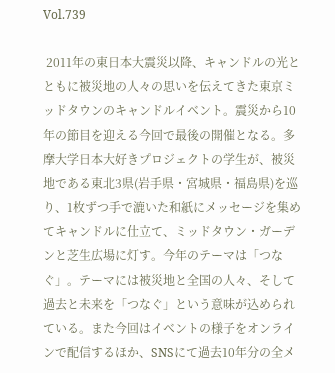Vol.739

 2011年の東日本大震災以降、キャンドルの光とともに被災地の人々の思いを伝えてきた東京ミッドタウンのキャンドルイベント。震災から10年の節目を迎える今回で最後の開催となる。多摩大学日本大好きプロジェクトの学生が、被災地である東北3県(岩手県・宮城県・福島県)を巡り、1枚ずつ手で漉いた和紙にメッセージを集めてキャンドルに仕立て、ミッドタウン・ガーデンと芝生広場に灯す。今年のテーマは「つなぐ」。テーマには被災地と全国の人々、そして過去と未来を「つなぐ」という意味が込められている。また今回はイベントの様子をオンラインで配信するほか、SNSにて過去10年分の全メ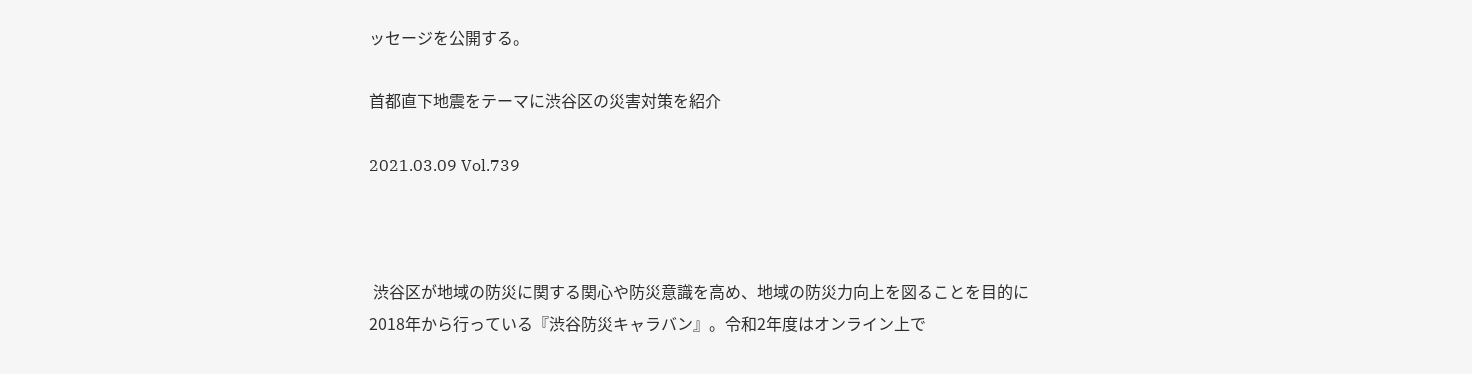ッセージを公開する。

首都直下地震をテーマに渋谷区の災害対策を紹介

2021.03.09 Vol.739



 渋谷区が地域の防災に関する関心や防災意識を高め、地域の防災力向上を図ることを目的に2018年から行っている『渋谷防災キャラバン』。令和2年度はオンライン上で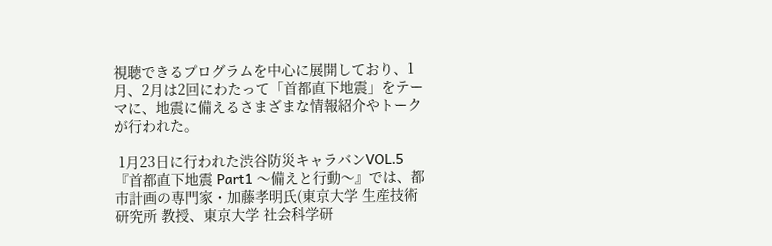視聴できるプログラムを中心に展開しており、1月、2月は2回にわたって「首都直下地震」をテーマに、地震に備えるさまざまな情報紹介やトークが行われた。

 1月23日に行われた渋谷防災キャラバンVOL.5『首都直下地震 Part1 〜備えと行動〜』では、都市計画の専門家・加藤孝明氏(東京大学 生産技術研究所 教授、東京大学 社会科学研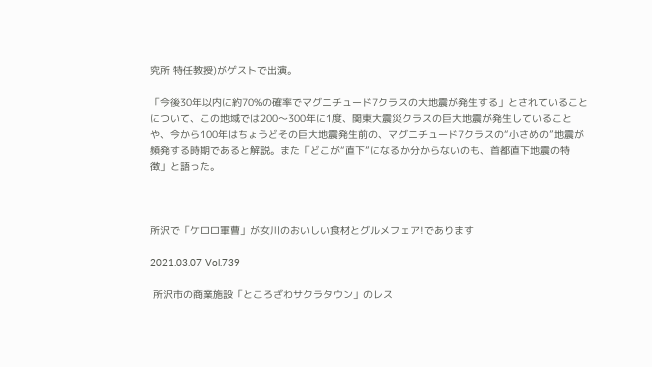究所 特任教授)がゲストで出演。

「今後30年以内に約70%の確率でマグニチュード7クラスの大地震が発生する」とされていることについて、この地域では200〜300年に1度、関東大震災クラスの巨大地震が発生していることや、今から100年はちょうどその巨大地震発生前の、マグニチュード7クラスの“小さめの”地震が頻発する時期であると解説。また「どこが“直下”になるか分からないのも、首都直下地震の特徴」と語った。



所沢で「ケロロ軍曹」が女川のおいしい食材とグルメフェア!であります

2021.03.07 Vol.739

 所沢市の商業施設「ところざわサクラタウン」のレス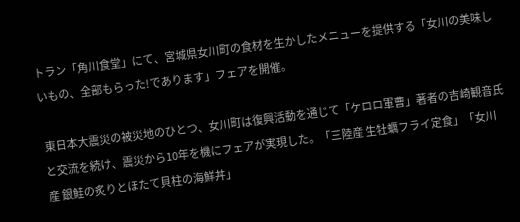トラン「角川食堂」にて、宮城県女川町の食材を生かしたメニューを提供する「女川の美味しいもの、全部もらった!であります」フェアを開催。

 東日本大震災の被災地のひとつ、女川町は復興活動を通じて「ケロロ軍曹」著者の吉崎観音氏と交流を続け、震災から10年を機にフェアが実現した。「三陸産 生牡蠣フライ定食」「女川産 銀鮭の炙りとほたて貝柱の海鮮丼」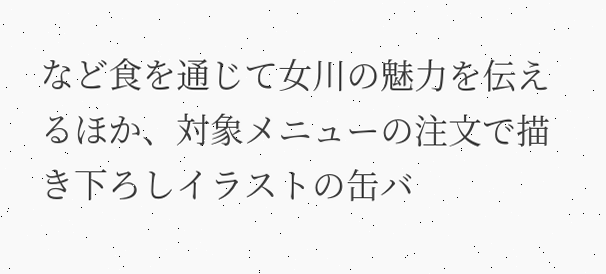など食を通じて女川の魅力を伝えるほか、対象メニューの注文で描き下ろしイラストの缶バ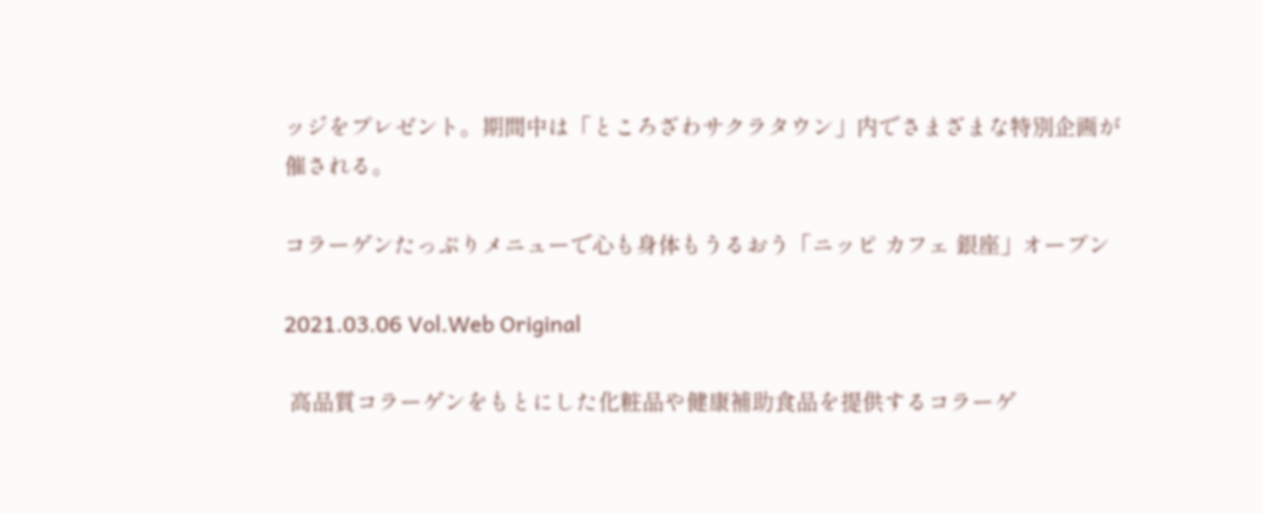ッジをプレゼント。期間中は「ところざわサクラタウン」内でさまざまな特別企画が催される。

コラーゲンたっぷりメニューで心も身体もうるおう「ニッピ カフェ 銀座」オープン

2021.03.06 Vol.Web Original

 高品質コラーゲンをもとにした化粧品や健康補助食品を提供するコラーゲ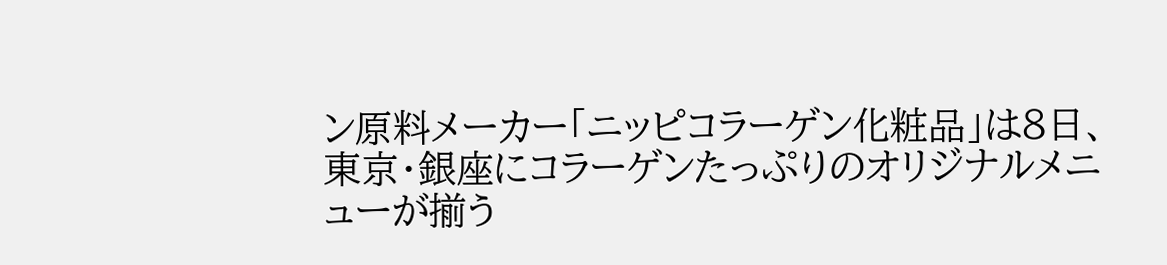ン原料メーカー「ニッピコラーゲン化粧品」は8日、東京・銀座にコラーゲンたっぷりのオリジナルメニューが揃う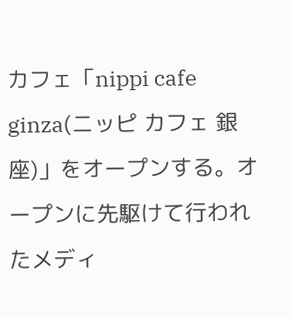カフェ「nippi cafe ginza(ニッピ カフェ 銀座)」をオープンする。オープンに先駆けて行われたメディ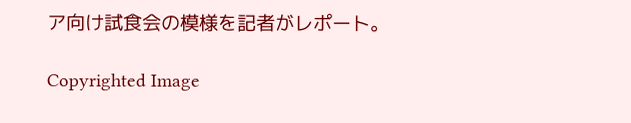ア向け試食会の模様を記者がレポート。

Copyrighted Image